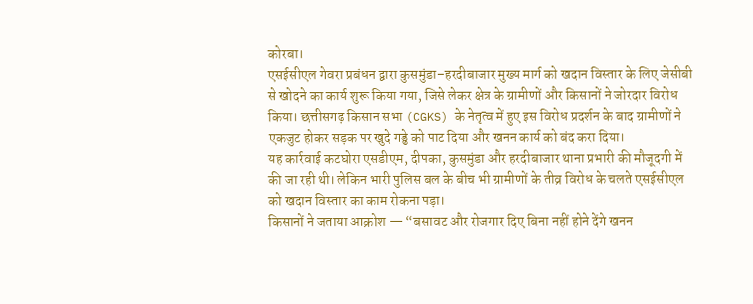कोरबा।
एसईसीएल गेवरा प्रबंधन द्वारा कुसमुंडा–हरदीबाजार मुख्य मार्ग को खदान विस्तार के लिए जेसीबी से खोदने का कार्य शुरू किया गया, जिसे लेकर क्षेत्र के ग्रामीणों और किसानों ने जोरदार विरोध किया। छत्तीसगढ़ किसान सभा (CGKS) के नेतृत्व में हुए इस विरोध प्रदर्शन के बाद ग्रामीणों ने एकजुट होकर सड़क पर खुदे गड्ढे को पाट दिया और खनन कार्य को बंद करा दिया।
यह कार्रवाई कटघोरा एसडीएम, दीपका, कुसमुंडा और हरदीबाजार थाना प्रभारी की मौजूदगी में की जा रही थी। लेकिन भारी पुलिस बल के बीच भी ग्रामीणों के तीव्र विरोध के चलते एसईसीएल को खदान विस्तार का काम रोकना पड़ा।
किसानों ने जताया आक्रोश — “बसावट और रोजगार दिए बिना नहीं होने देंगे खनन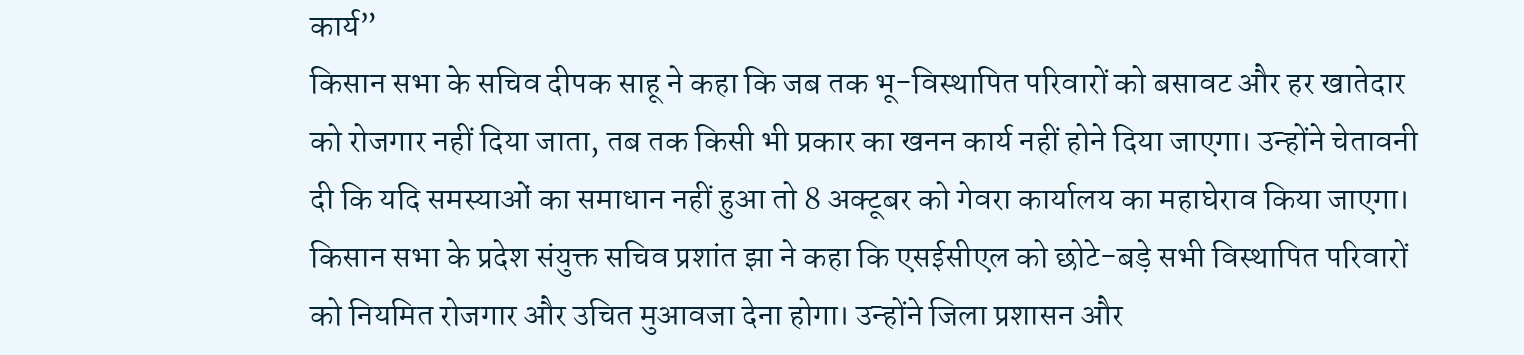कार्य”
किसान सभा के सचिव दीपक साहू ने कहा कि जब तक भू-विस्थापित परिवारों को बसावट और हर खातेदार को रोजगार नहीं दिया जाता, तब तक किसी भी प्रकार का खनन कार्य नहीं होने दिया जाएगा। उन्होंने चेतावनी दी कि यदि समस्याओं का समाधान नहीं हुआ तो 8 अक्टूबर को गेवरा कार्यालय का महाघेराव किया जाएगा।
किसान सभा के प्रदेश संयुक्त सचिव प्रशांत झा ने कहा कि एसईसीएल को छोटे-बड़े सभी विस्थापित परिवारों को नियमित रोजगार और उचित मुआवजा देना होगा। उन्होंने जिला प्रशासन और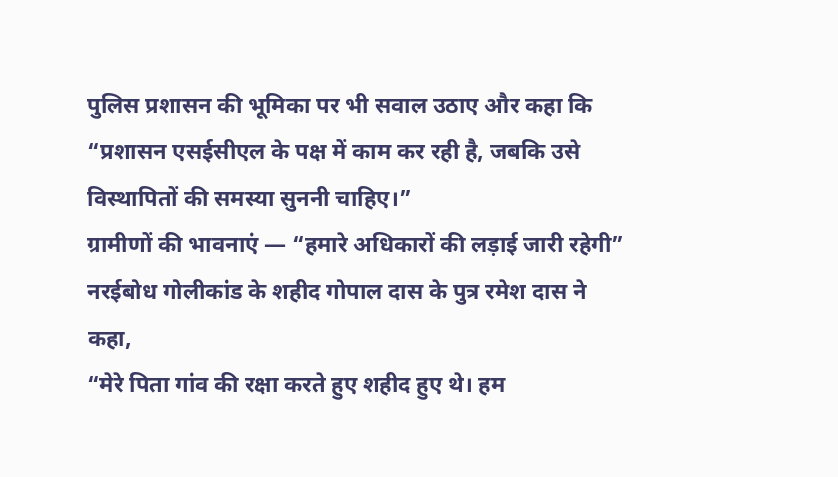पुलिस प्रशासन की भूमिका पर भी सवाल उठाए और कहा कि “प्रशासन एसईसीएल के पक्ष में काम कर रही है, जबकि उसे विस्थापितों की समस्या सुननी चाहिए।”
ग्रामीणों की भावनाएं — “हमारे अधिकारों की लड़ाई जारी रहेगी”
नरईबोध गोलीकांड के शहीद गोपाल दास के पुत्र रमेश दास ने कहा,
“मेरे पिता गांव की रक्षा करते हुए शहीद हुए थे। हम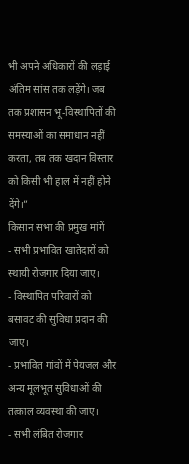भी अपने अधिकारों की लड़ाई अंतिम सांस तक लड़ेंगे। जब तक प्रशासन भू-विस्थापितों की समस्याओं का समाधान नहीं करता, तब तक खदान विस्तार को किसी भी हाल में नहीं होने देंगे।”
किसान सभा की प्रमुख मांगें
- सभी प्रभावित खातेदारों को स्थायी रोजगार दिया जाए।
- विस्थापित परिवारों को बसावट की सुविधा प्रदान की जाए।
- प्रभावित गांवों में पेयजल और अन्य मूलभूत सुविधाओं की तत्काल व्यवस्था की जाए।
- सभी लंबित रोजगार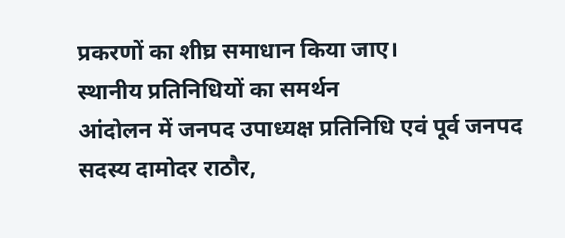प्रकरणों का शीघ्र समाधान किया जाए।
स्थानीय प्रतिनिधियों का समर्थन
आंदोलन में जनपद उपाध्यक्ष प्रतिनिधि एवं पूर्व जनपद सदस्य दामोदर राठौर,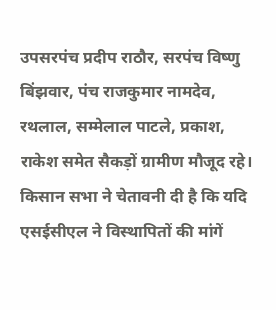उपसरपंच प्रदीप राठौर, सरपंच विष्णु बिंझवार, पंच राजकुमार नामदेव, रथलाल, सम्मेलाल पाटले, प्रकाश, राकेश समेत सैकड़ों ग्रामीण मौजूद रहे।
किसान सभा ने चेतावनी दी है कि यदि एसईसीएल ने विस्थापितों की मांगें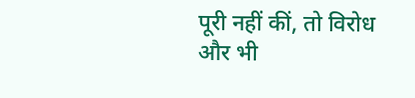पूरी नहीं कीं, तो विरोध और भी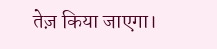तेज़ किया जाएगा।